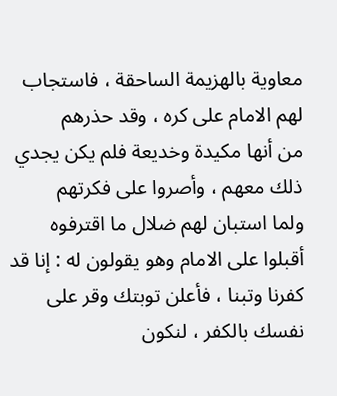معاوية بالهزيمة الساحقة ، فاستجاب لهم الامام على كره ، وقد حذرهم
من أنها مكيدة وخديعة فلم يكن يجدي ذلك معهم ، وأصروا على فكرتهم
ولما استبان لهم ضلال ما اقترفوه أقبلوا على الامام وهو يقولون له : إنا قد
كفرنا وتبنا ، فأعلن توبتك وقر على نفسك بالكفر ، لنكون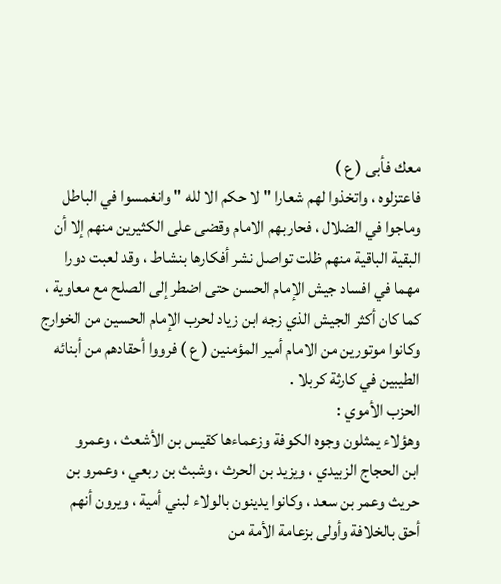معك فأبى ( ع )
فاعتزلوه ، واتخذوا لهم شعارا " لا حكم الا لله " وانغمسوا في الباطل
وماجوا في الضلال ، فحاربهم الامام وقضى على الكثيرين منهم إلا أن
البقية الباقية منهم ظلت تواصل نشر أفكارها بنشاط ، وقد لعبت دورا
مهما في افساد جيش الإمام الحسن حتى اضطر إلى الصلح مع معاوية ،
كما كان أكثر الجيش الذي زجه ابن زياد لحرب الإمام الحسين من الخوارج
وكانوا موتورين من الامام أمير المؤمنين ( ع ) فرووا أحقادهم من أبنائه
الطيبين في كارثة كربلا .
الحزب الأموي :
وهؤلاء يمثلون وجوه الكوفة وزعماءها كقيس بن الأشعث ، وعمرو
ابن الحجاج الزبيدي ، ويزيد بن الحرث ، وشبث بن ربعي ، وعمرو بن
حريث وعمر بن سعد ، وكانوا يدينون بالولاء لبني أمية ، ويرون أنهم
أحق بالخلافة وأولى بزعامة الأمة من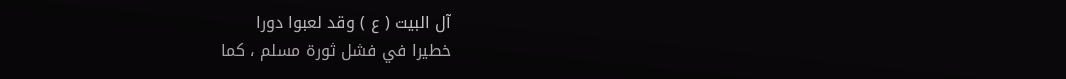آل البيت ( ع ) وقد لعبوا دورا
خطيرا في فشل ثورة مسلم ، كما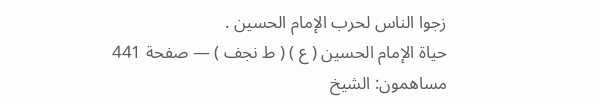زجوا الناس لحرب الإمام الحسين .
حياة الإمام الحسين ( ع ) ( ط نجف ) — صفحة 441
مساهمون: الشيخ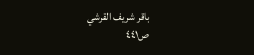باقر شريف القرشي
ص٤٤١